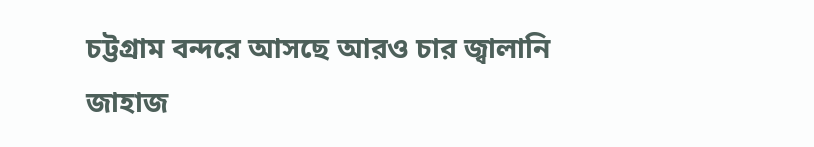চট্টগ্রাম বন্দরে আসছে আরও চার জ্বালানি জাহাজ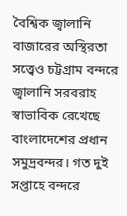বৈশ্বিক জ্বালানি বাজারের অস্থিরতা সত্ত্বেও চট্টগ্রাম বন্দরে জ্বালানি সরবরাহ স্বাভাবিক রেখেছে বাংলাদেশের প্রধান সমুদ্রবন্দর। গত দুই সপ্তাহে বন্দরে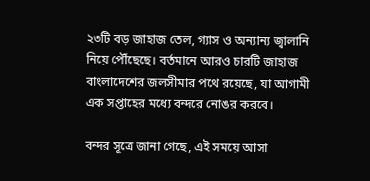২৩টি বড় জাহাজ তেল, গ্যাস ও অন্যান্য জ্বালানি নিয়ে পৌঁছেছে। বর্তমানে আরও চারটি জাহাজ বাংলাদেশের জলসীমার পথে রয়েছে, যা আগামী এক সপ্তাহের মধ্যে বন্দরে নোঙর করবে।

বন্দর সূত্রে জানা গেছে, এই সময়ে আসা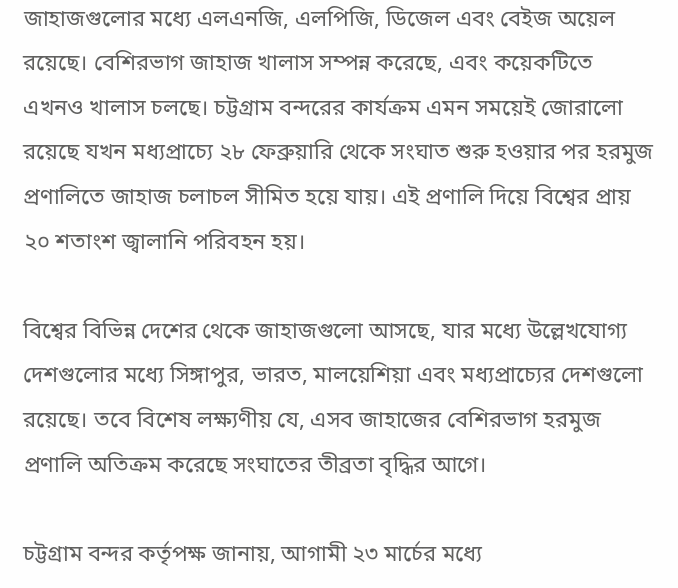জাহাজগুলোর মধ্যে এলএনজি, এলপিজি, ডিজেল এবং বেইজ অয়েল রয়েছে। বেশিরভাগ জাহাজ খালাস সম্পন্ন করেছে, এবং কয়েকটিতে এখনও খালাস চলছে। চট্টগ্রাম বন্দরের কার্যক্রম এমন সময়েই জোরালো রয়েছে যখন মধ্যপ্রাচ্যে ২৮ ফেব্রুয়ারি থেকে সংঘাত শুরু হওয়ার পর হরমুজ প্রণালিতে জাহাজ চলাচল সীমিত হয়ে যায়। এই প্রণালি দিয়ে বিশ্বের প্রায় ২০ শতাংশ জ্বালানি পরিবহন হয়।

বিশ্বের বিভিন্ন দেশের থেকে জাহাজগুলো আসছে, যার মধ্যে উল্লেখযোগ্য দেশগুলোর মধ্যে সিঙ্গাপুর, ভারত, মালয়েশিয়া এবং মধ্যপ্রাচ্যের দেশগুলো রয়েছে। তবে বিশেষ লক্ষ্যণীয় যে, এসব জাহাজের বেশিরভাগ হরমুজ প্রণালি অতিক্রম করেছে সংঘাতের তীব্রতা বৃদ্ধির আগে।

চট্টগ্রাম বন্দর কর্তৃপক্ষ জানায়, আগামী ২৩ মার্চের মধ্যে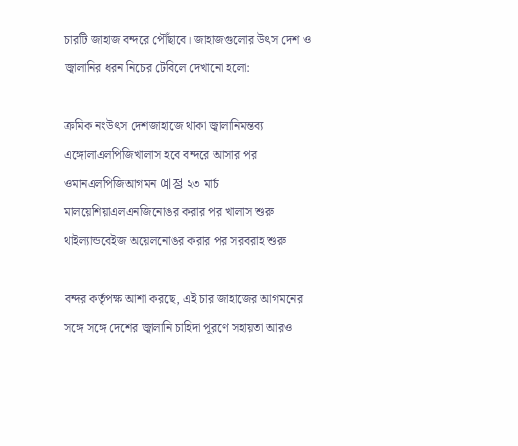চারটি জাহাজ বন্দরে পৌঁছাবে। জাহাজগুলোর উৎস দেশ ও জ্বালানির ধরন নিচের টেবিলে দেখানো হলো:

ক্রমিক নংউৎস দেশজাহাজে থাকা জ্বালানিমন্তব্য
এঙ্গোলাএলপিজিখালাস হবে বন্দরে আসার পর
ওমানএলপিজিআগমন 예정 ২৩ মার্চ
মালয়েশিয়াএলএনজিনোঙর করার পর খালাস শুরু
থাইল্যান্ডবেইজ অয়েলনোঙর করার পর সরবরাহ শুরু

বন্দর কর্তৃপক্ষ আশা করছে, এই চার জাহাজের আগমনের সঙ্গে সঙ্গে দেশের জ্বালানি চাহিদা পূরণে সহায়তা আরও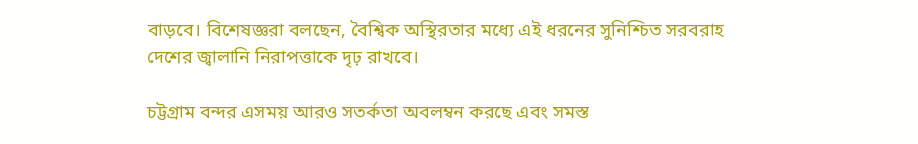বাড়বে। বিশেষজ্ঞরা বলছেন, বৈশ্বিক অস্থিরতার মধ্যে এই ধরনের সুনিশ্চিত সরবরাহ দেশের জ্বালানি নিরাপত্তাকে দৃঢ় রাখবে।

চট্টগ্রাম বন্দর এসময় আরও সতর্কতা অবলম্বন করছে এবং সমস্ত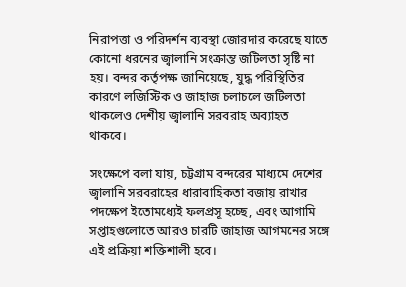নিরাপত্তা ও পরিদর্শন ব্যবস্থা জোরদার করেছে যাতে কোনো ধরনের জ্বালানি সংক্রান্ত জটিলতা সৃষ্টি না হয়। বন্দর কর্তৃপক্ষ জানিয়েছে, যুদ্ধ পরিস্থিতির কারণে লজিস্টিক ও জাহাজ চলাচলে জটিলতা থাকলেও দেশীয় জ্বালানি সরবরাহ অব্যাহত থাকবে।

সংক্ষেপে বলা যায়, চট্টগ্রাম বন্দরের মাধ্যমে দেশের জ্বালানি সরবরাহের ধারাবাহিকতা বজায় রাখার পদক্ষেপ ইতোমধ্যেই ফলপ্রসূ হচ্ছে, এবং আগামি সপ্তাহগুলোতে আরও চারটি জাহাজ আগমনের সঙ্গে এই প্রক্রিয়া শক্তিশালী হবে।